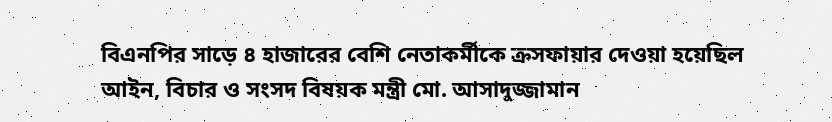বিএনপির সাড়ে ৪ হাজারের বেশি নেতাকর্মীকে ক্রসফায়ার দেওয়া হয়েছিল
আইন, বিচার ও সংসদ বিষয়ক মন্ত্রী মো. আসাদুজ্জামান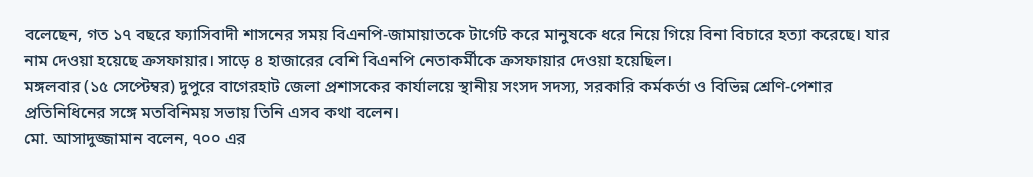বলেছেন, গত ১৭ বছরে ফ্যাসিবাদী শাসনের সময় বিএনপি-জামায়াতকে টার্গেট করে মানুষকে ধরে নিয়ে গিয়ে বিনা বিচারে হত্যা করেছে। যার নাম দেওয়া হয়েছে ক্রসফায়ার। সাড়ে ৪ হাজারের বেশি বিএনপি নেতাকর্মীকে ক্রসফায়ার দেওয়া হয়েছিল।
মঙ্গলবার (১৫ সেপ্টেম্বর) দুপুরে বাগেরহাট জেলা প্রশাসকের কার্যালয়ে স্থানীয় সংসদ সদস্য, সরকারি কর্মকর্তা ও বিভিন্ন শ্রেণি-পেশার প্রতিনিধিনের সঙ্গে মতবিনিময় সভায় তিনি এসব কথা বলেন।
মো. আসাদুজ্জামান বলেন, ৭০০ এর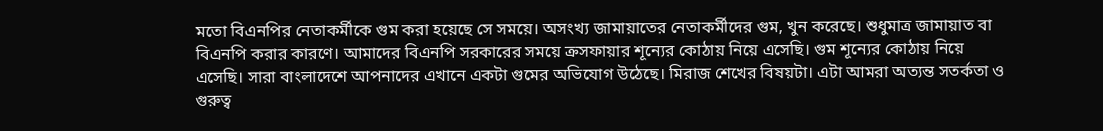মতো বিএনপির নেতাকর্মীকে গুম করা হয়েছে সে সময়ে। অসংখ্য জামায়াতের নেতাকর্মীদের গুম, খুন করেছে। শুধুমাত্র জামায়াত বা বিএনপি করার কারণে। আমাদের বিএনপি সরকারের সময়ে ক্রসফায়ার শূন্যের কোঠায় নিয়ে এসেছি। গুম শূন্যের কোঠায় নিয়ে এসেছি। সারা বাংলাদেশে আপনাদের এখানে একটা গুমের অভিযোগ উঠেছে। মিরাজ শেখের বিষয়টা। এটা আমরা অত্যন্ত সতর্কতা ও গুরুত্ব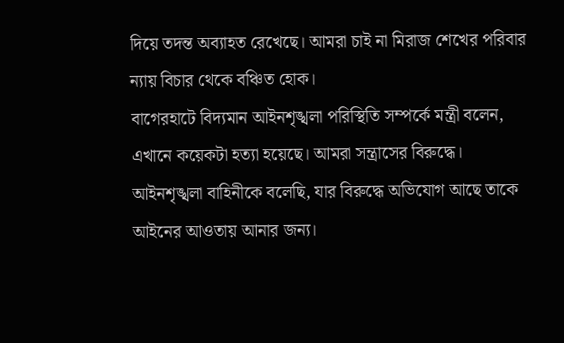দিয়ে তদন্ত অব্যাহত রেখেছে। আমরা চাই না মিরাজ শেখের পরিবার ন্যায় বিচার থেকে বঞ্চিত হোক।
বাগেরহাটে বিদ্যমান আইনশৃঙ্খলা পরিস্থিতি সম্পর্কে মন্ত্রী বলেন, এখানে কয়েকটা হত্যা হয়েছে। আমরা সন্ত্রাসের বিরুদ্ধে। আইনশৃঙ্খলা বাহিনীকে বলেছি, যার বিরুদ্ধে অভিযোগ আছে তাকে আইনের আওতায় আনার জন্য।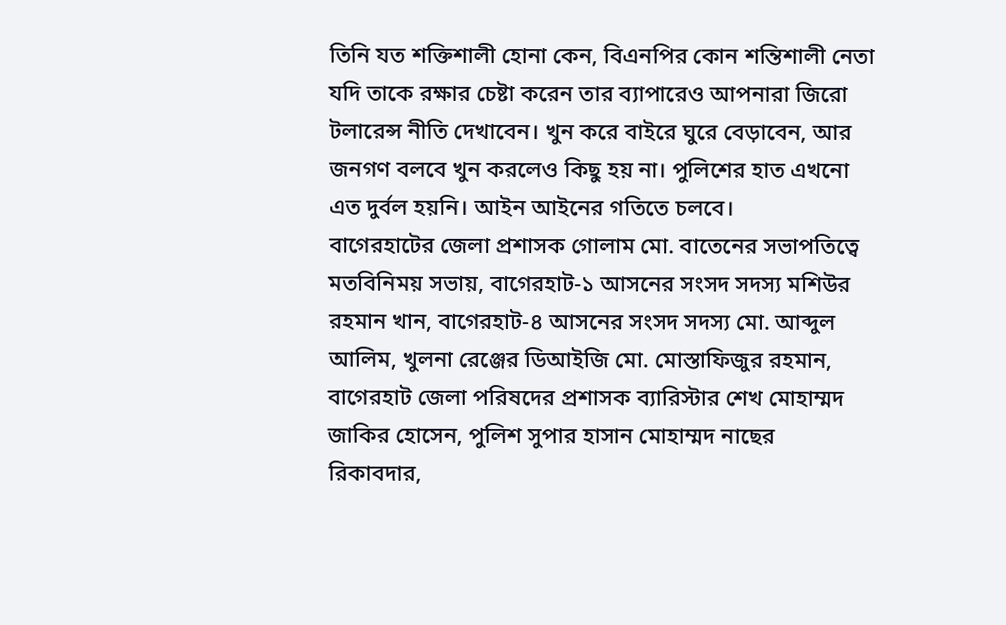তিনি যত শক্তিশালী হোনা কেন, বিএনপির কোন শন্তিশালী নেতা যদি তাকে রক্ষার চেষ্টা করেন তার ব্যাপারেও আপনারা জিরো টলারেন্স নীতি দেখাবেন। খুন করে বাইরে ঘুরে বেড়াবেন, আর জনগণ বলবে খুন করলেও কিছু হয় না। পুলিশের হাত এখনো এত দুর্বল হয়নি। আইন আইনের গতিতে চলবে।
বাগেরহাটের জেলা প্রশাসক গোলাম মো. বাতেনের সভাপতিত্বে মতবিনিময় সভায়, বাগেরহাট-১ আসনের সংসদ সদস্য মশিউর রহমান খান, বাগেরহাট-৪ আসনের সংসদ সদস্য মো. আব্দুল আলিম, খুলনা রেঞ্জের ডিআইজি মো. মোস্তাফিজুর রহমান, বাগেরহাট জেলা পরিষদের প্রশাসক ব্যারিস্টার শেখ মোহাম্মদ জাকির হোসেন, পুলিশ সুপার হাসান মোহাম্মদ নাছের রিকাবদার,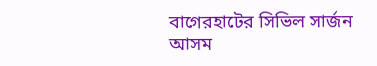বাগেরহাটের সিভিল সার্জন আসম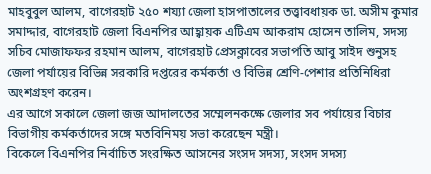মাহবুবুল আলম, বাগেরহাট ২৫০ শয্যা জেলা হাসপাতালের তত্ত্বাবধায়ক ডা. অসীম কুমার সমাদ্দার, বাগেরহাট জেলা বিএনপির আহ্বায়ক এটিএম আকরাম হোসেন তালিম, সদস্য সচিব মোজাফফর রহমান আলম, বাগেরহাট প্রেসক্লাবের সভাপতি আবু সাইদ শুনুসহ জেলা পর্যায়ের বিভিন্ন সরকারি দপ্তরের কর্মকর্তা ও বিভিন্ন শ্রেণি-পেশার প্রতিনিধিরা অংশগ্রহণ করেন।
এর আগে সকালে জেলা জজ আদালতের সম্মেলনকক্ষে জেলার সব পর্যায়ের বিচার বিভাগীয় কর্মকর্তাদের সঙ্গে মতবিনিময় সভা করেছেন মন্ত্রী।
বিকেলে বিএনপির নির্বাচিত সংরক্ষিত আসনের সংসদ সদস্য, সংসদ সদস্য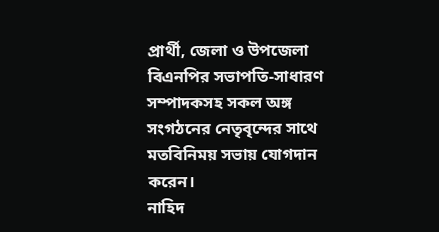প্রার্থী, জেলা ও উপজেলা বিএনপির সভাপতি-সাধারণ সম্পাদকসহ সকল অঙ্গ সংগঠনের নেতৃবৃন্দের সাথে মতবিনিময় সভায় যোগদান করেন।
নাহিদ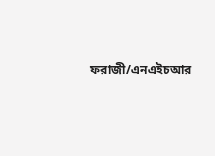ফরাজী/এনএইচআর